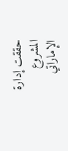حققت إدارة المشروع الإماراتي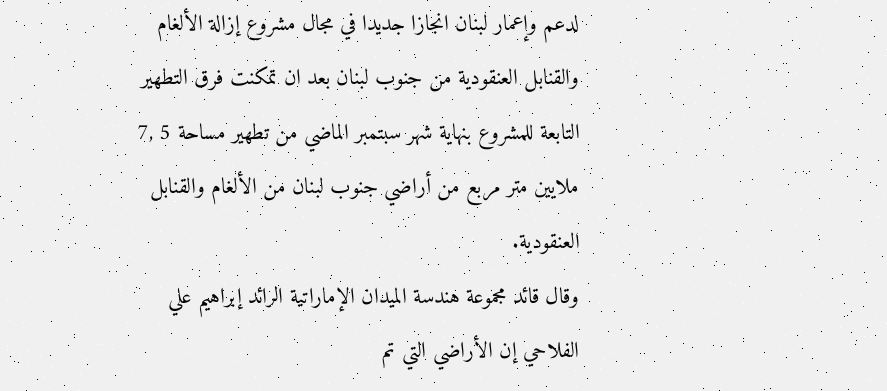لدعم وإعمار لبنان انجازا جديدا في مجال مشروع إزالة الألغام والقنابل العنقودية من جنوب لبنان بعد ان تمكنت فرق التطهير التابعة للمشروع بنهاية شهر سبتمبر الماضي من تطهير مساحة 5 ,7 ملايين متر مربع من أراضي جنوب لبنان من الألغام والقنابل العنقودية.
وقال قائد مجموعة هندسة الميدان الإماراتية الرائد إبراهيم علي الفلاحي إن الأراضي التي تم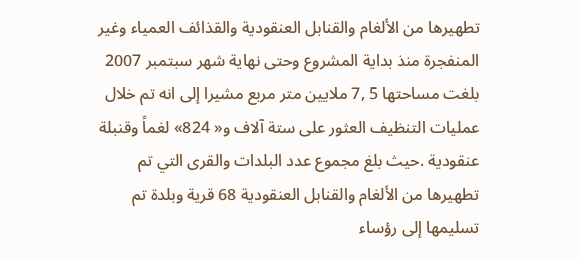تطهيرها من الألغام والقنابل العنقودية والقذائف العمياء وغير المنفجرة منذ بداية المشروع وحتى نهاية شهر سبتمبر 2007 بلغت مساحتها 5 ,7 ملايين متر مربع مشيرا إلى انه تم خلال عمليات التنظيف العثور على ستة آلاف و« 824» لغماً وقنبلة عنقودية .حيث بلغ مجموع عدد البلدات والقرى التي تم تطهيرها من الألغام والقنابل العنقودية 68 قرية وبلدة تم تسليمها إلى رؤساء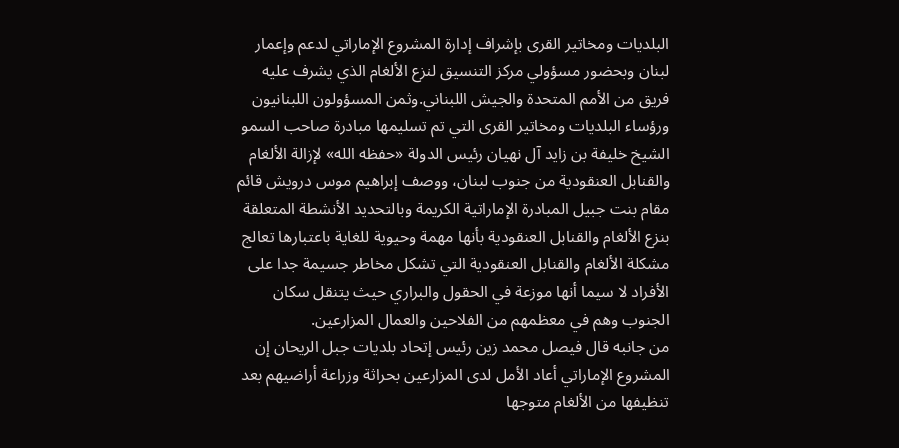البلديات ومخاتير القرى بإشراف إدارة المشروع الإماراتي لدعم وإعمار لبنان وبحضور مسؤولي مركز التنسيق لنزع الألغام الذي يشرف عليه فريق من الأمم المتحدة والجيش اللبناني.وثمن المسؤولون اللبنانيون ورؤساء البلديات ومخاتير القرى التي تم تسليمها مبادرة صاحب السمو الشيخ خليفة بن زايد آل نهيان رئيس الدولة «حفظه الله» لإزالة الألغام والقنابل العنقودية من جنوب لبنان، ووصف إبراهيم موس درويش قائم مقام بنت جبيل المبادرة الإماراتية الكريمة وبالتحديد الأنشطة المتعلقة بنزع الألغام والقنابل العنقودية بأنها مهمة وحيوية للغاية باعتبارها تعالج مشكلة الألغام والقنابل العنقودية التي تشكل مخاطر جسيمة جدا على الأفراد لا سيما أنها موزعة في الحقول والبراري حيث يتنقل سكان الجنوب وهم في معظمهم من الفلاحين والعمال المزارعين.
من جانبه قال فيصل محمد زين رئيس إتحاد بلديات جبل الريحان إن المشروع الإماراتي أعاد الأمل لدى المزارعين بحراثة وزراعة أراضيهم بعد تنظيفها من الألغام متوجها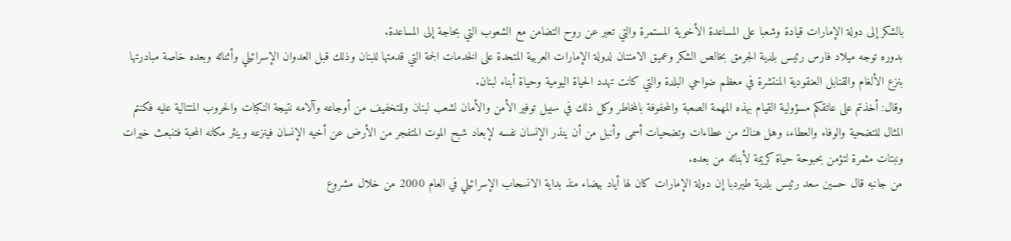بالشكر إلى دولة الإمارات قيادة وشعبا على المساعدة الأخوية المستمرة والتي تعبر عن روح التضامن مع الشعوب التي بحاجة إلى المساعدة.
بدوره توجه ميلاد فارس رئيس بلدية الجرمق بخالص الشكر وعميق الامتنان لدولة الإمارات العربية المتحدة على الخدمات الجمة التي قدمتها للبنان وذلك قبل العدوان الإسرائيلي وأثنائه وبعده خاصة مبادرتها بنزع الألغام والقنابل العنقودية المنتشرة في معظم ضواحي البلدة والتي كانت تهدد الحياة اليومية وحياة أبناء لبنان.
وقال: أخذتم على عاتقكم مسؤولية القيام بهذه المهمة الصعبة والمحفوفة بالمخاطر وكل ذلك في سبيل توفير الأمن والأمان لشعب لبنان وللتخفيف من أوجاعه وآلامه نتيجة النكبات والحروب المتتالية عليه فكنتم المثال للتضحية والوفاء والعطاء، وهل هناك من عطاءات وتضحيات أسمى وأنبل من أن ينذر الإنسان نفسه لإبعاد شبح الموت المتفجر من الأرض عن أخيه الإنسان فينزعه وينثر مكانه المحبة فتنبعث خيرات ونبتات مثمرة لتؤمن بحبوحة حياة كريمة لأبنائه من بعده.
من جانبه قال حسين سعد رئيس بلدية طيردبا إن دولة الإمارات كان لها أياد بيضاء منذ بداية الانسحاب الإسرائيلي في العام 2000 من خلال مشروع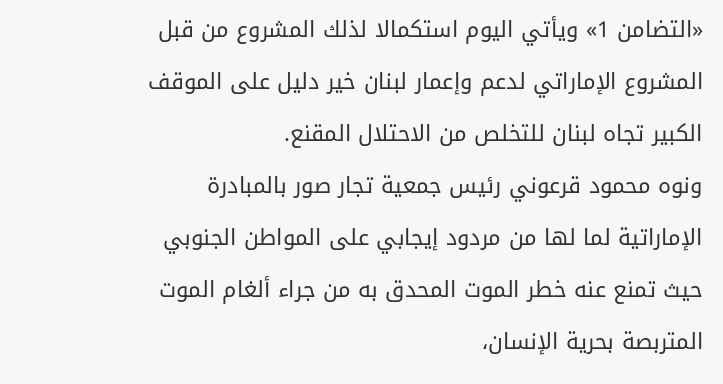«التضامن 1» ويأتي اليوم استكمالا لذلك المشروع من قبل المشروع الإماراتي لدعم وإعمار لبنان خير دليل على الموقف الكبير تجاه لبنان للتخلص من الاحتلال المقنع.
ونوه محمود قرعوني رئيس جمعية تجار صور بالمبادرة الإماراتية لما لها من مردود إيجابي على المواطن الجنوبي حيث تمنع عنه خطر الموت المحدق به من جراء ألغام الموت المتربصة بحرية الإنسان،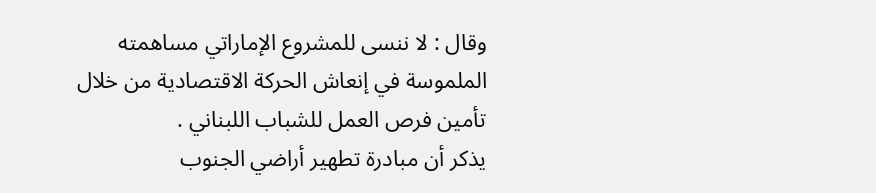وقال : لا ننسى للمشروع الإماراتي مساهمته الملموسة في إنعاش الحركة الاقتصادية من خلال تأمين فرص العمل للشباب اللبناني .
يذكر أن مبادرة تطهير أراضي الجنوب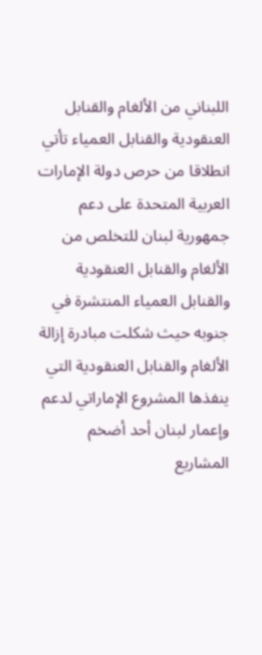اللبناني من الألغام والقنابل العنقودية والقنابل العمياء تأتي انطلاقا من حرص دولة الإمارات العربية المتحدة على دعم جمهورية لبنان للتخلص من الألغام والقنابل العنقودية والقنابل العمياء المنتشرة في جنوبه حيث شكلت مبادرة إزالة الألغام والقنابل العنقودية التي ينفذها المشروع الإماراتي لدعم وإعمار لبنان أحد أضخم المشاريع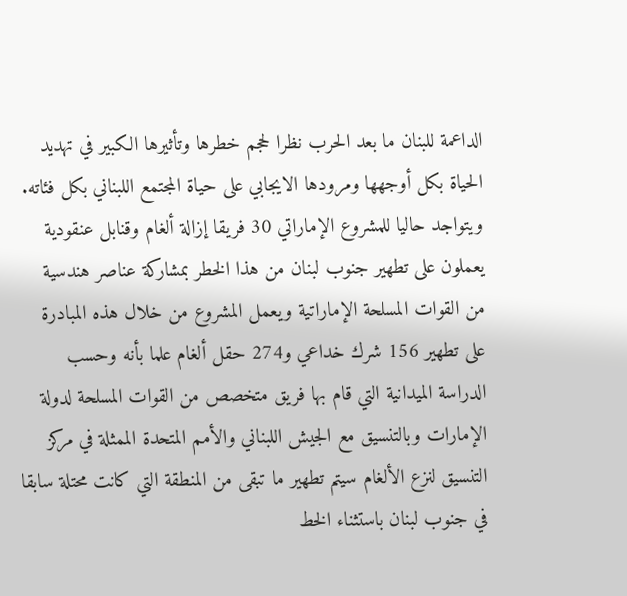الداعمة للبنان ما بعد الحرب نظرا لحجم خطرها وتأثيرها الكبير في تهديد الحياة بكل أوجهها ومرودها الايجابي على حياة المجتمع اللبناني بكل فئاته.
ويتواجد حاليا للمشروع الإماراتي 30 فريقا إزالة ألغام وقنابل عنقودية يعملون على تطهير جنوب لبنان من هذا الخطر بمشاركة عناصر هندسية من القوات المسلحة الإماراتية ويعمل المشروع من خلال هذه المبادرة على تطهير 156 شرك خداعي و274 حقل ألغام علما بأنه وحسب الدراسة الميدانية التي قام بها فريق متخصص من القوات المسلحة لدولة الإمارات وبالتنسيق مع الجيش اللبناني والأمم المتحدة الممثلة في مركز التنسيق لنزع الألغام سيتم تطهير ما تبقى من المنطقة التي كانت محتلة سابقا في جنوب لبنان باستثناء الخط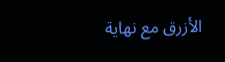الأزرق مع نهاية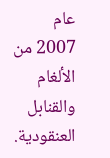عام 2007 من الألغام والقنابل العنقودية.